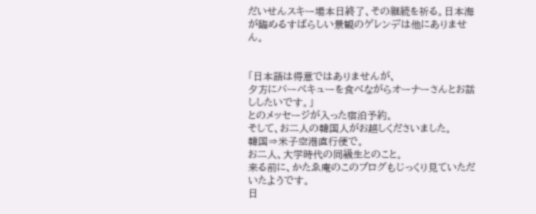だいせんスキー場本日終了、その継続を祈る。日本海が臨めるすばらしい景観のゲレンデは他にありません。


「日本語は得意ではありませんが、
夕方にバーベキューを食べながらオーナーさんとお話ししたいです。」
とのメッセージが入った宿泊予約。
そして、お二人の韓国人がお越しくださいました。
韓国⇒米子空港直行便で。
お二人、大学時代の同級生とのこと。
来る前に、かたゑ庵のこのブログもじっくり見ていただいたようです。
日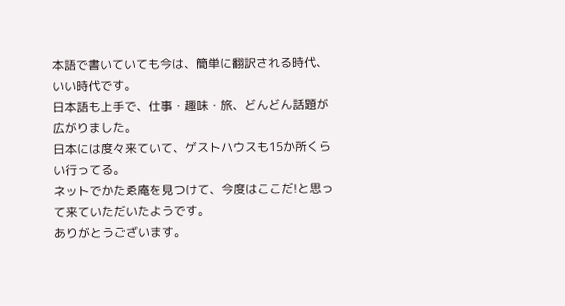本語で書いていても今は、簡単に翻訳される時代、いい時代です。
日本語も上手で、仕事・趣味・旅、どんどん話題が広がりました。
日本には度々来ていて、ゲストハウスも15か所くらい行ってる。
ネットでかたゑ庵を見つけて、今度はここだ!と思って来ていただいたようです。
ありがとうございます。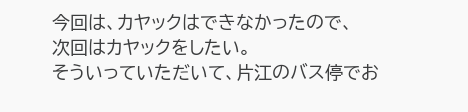今回は、カヤックはできなかったので、
次回はカヤックをしたい。
そういっていただいて、片江のバス停でお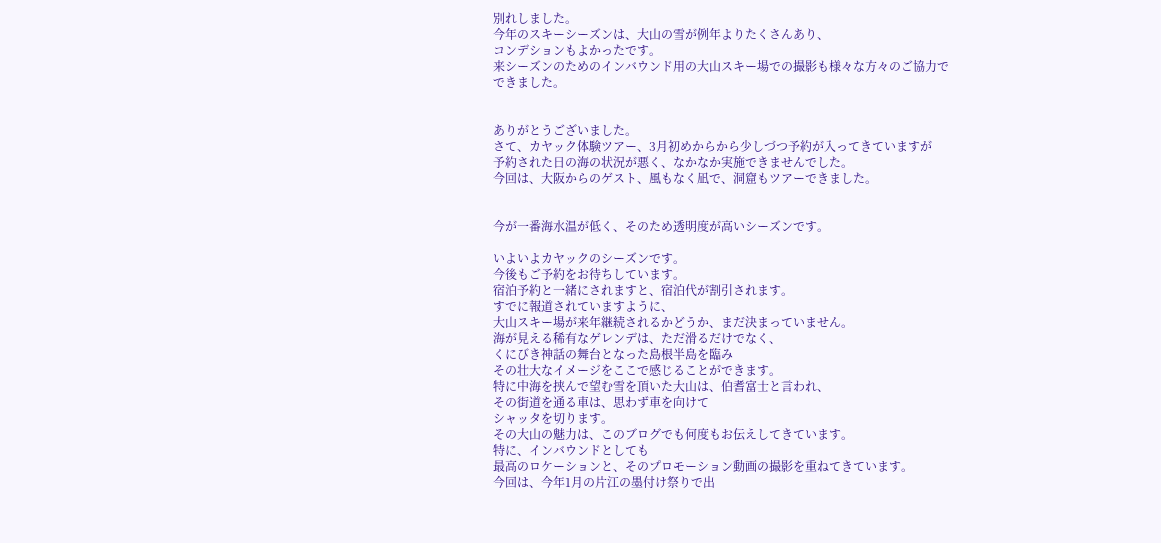別れしました。
今年のスキーシーズンは、大山の雪が例年よりたくさんあり、
コンデションもよかったです。
来シーズンのためのインバウンド用の大山スキー場での撮影も様々な方々のご協力で
できました。


ありがとうございました。
さて、カヤック体験ツアー、3月初めからから少しづつ予約が入ってきていますが
予約された日の海の状況が悪く、なかなか実施できませんでした。
今回は、大阪からのゲスト、風もなく凪で、洞窟もツアーできました。


今が一番海水温が低く、そのため透明度が高いシーズンです。

いよいよカヤックのシーズンです。
今後もご予約をお待ちしています。
宿泊予約と一緒にされますと、宿泊代が割引されます。
すでに報道されていますように、
大山スキー場が来年継続されるかどうか、まだ決まっていません。
海が見える稀有なゲレンデは、ただ滑るだけでなく、
くにびき神話の舞台となった島根半島を臨み
その壮大なイメージをここで感じることができます。
特に中海を挟んで望む雪を頂いた大山は、伯耆富士と言われ、
その街道を通る車は、思わず車を向けて
シャッタを切ります。
その大山の魅力は、このブログでも何度もお伝えしてきています。
特に、インバウンドとしても
最高のロケーションと、そのプロモーション動画の撮影を重ねてきています。
今回は、今年1月の片江の墨付け祭りで出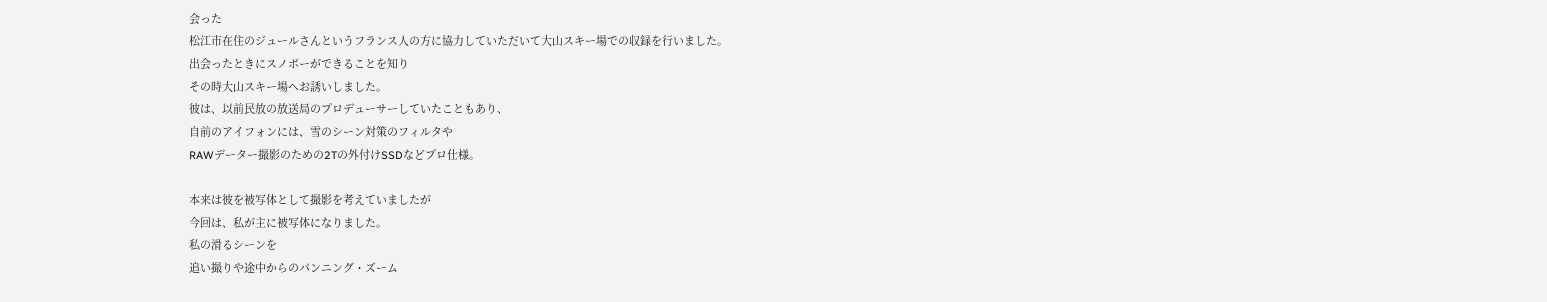会った
松江市在住のジュールさんというフランス人の方に協力していただいて大山スキー場での収録を行いました。
出会ったときにスノボーができることを知り
その時大山スキー場へお誘いしました。
彼は、以前民放の放送局のプロデューサーしていたこともあり、
自前のアイフォンには、雪のシーン対策のフィルタや
RAWデーター撮影のための2Tの外付けSSDなどプロ仕様。

本来は彼を被写体として撮影を考えていましたが
今回は、私が主に被写体になりました。
私の滑るシーンを
追い撮りや途中からのパンニング・ズーム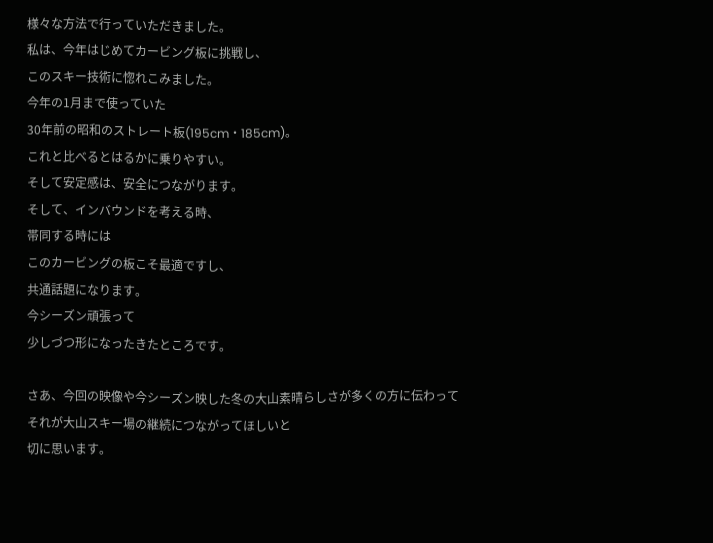様々な方法で行っていただきました。
私は、今年はじめてカービング板に挑戦し、
このスキー技術に惚れこみました。
今年の1月まで使っていた
30年前の昭和のストレート板(195cm・185cm)。
これと比べるとはるかに乗りやすい。
そして安定感は、安全につながります。
そして、インバウンドを考える時、
帯同する時には
このカービングの板こそ最適ですし、
共通話題になります。
今シーズン頑張って
少しづつ形になったきたところです。

さあ、今回の映像や今シーズン映した冬の大山素晴らしさが多くの方に伝わって
それが大山スキー場の継続につながってほしいと
切に思います。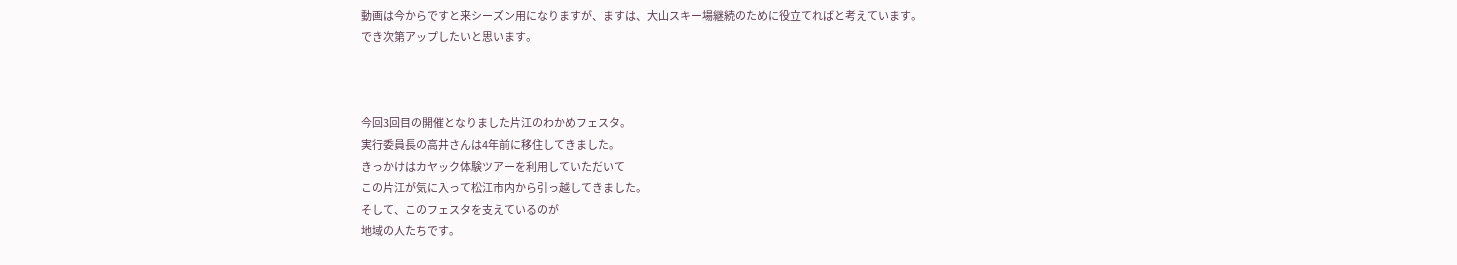動画は今からですと来シーズン用になりますが、ますは、大山スキー場継続のために役立てればと考えています。
でき次第アップしたいと思います。



今回3回目の開催となりました片江のわかめフェスタ。
実行委員長の高井さんは4年前に移住してきました。
きっかけはカヤック体験ツアーを利用していただいて
この片江が気に入って松江市内から引っ越してきました。
そして、このフェスタを支えているのが
地域の人たちです。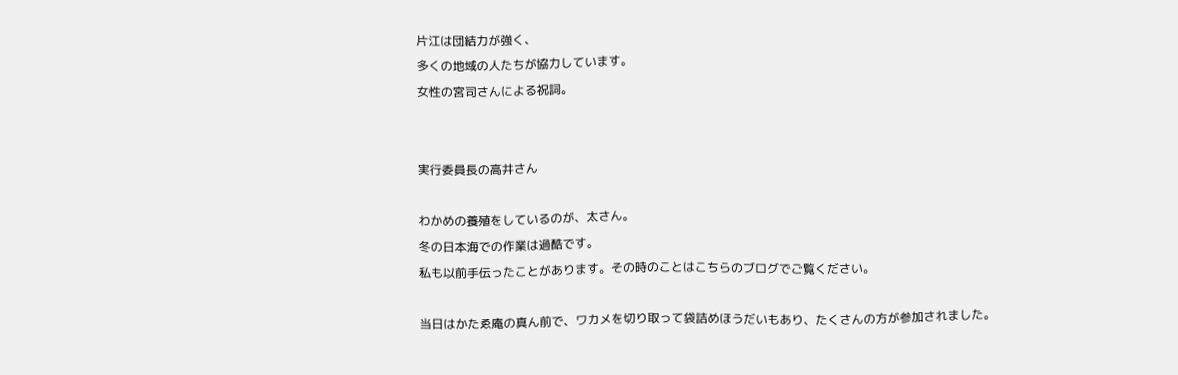片江は団結力が強く、
多くの地域の人たちが協力しています。
女性の宮司さんによる祝詞。


実行委員長の高井さん

わかめの養殖をしているのが、太さん。
冬の日本海での作業は過酷です。
私も以前手伝ったことがあります。その時のことはこちらのブログでご覧ください。

当日はかたゑ庵の真ん前で、ワカメを切り取って袋詰めほうだいもあり、たくさんの方が参加されました。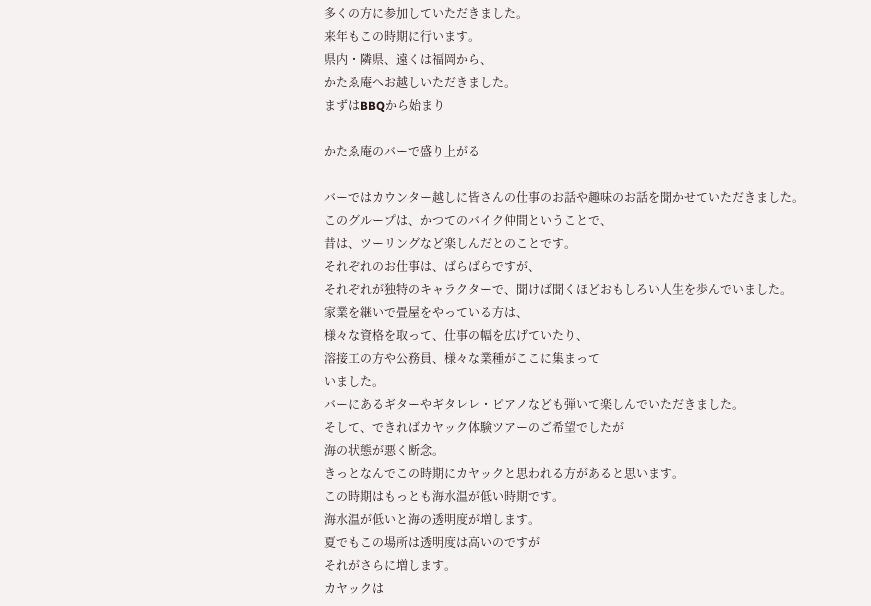多くの方に参加していただきました。
来年もこの時期に行います。
県内・隣県、遠くは福岡から、
かたゑ庵へお越しいただきました。
まずはBBQから始まり

かたゑ庵のバーで盛り上がる

バーではカウンター越しに皆さんの仕事のお話や趣味のお話を聞かせていただきました。
このグループは、かつてのバイク仲間ということで、
昔は、ツーリングなど楽しんだとのことです。
それぞれのお仕事は、ばらばらですが、
それぞれが独特のキャラクターで、聞けば聞くほどおもしろい人生を歩んでいました。
家業を継いで畳屋をやっている方は、
様々な資格を取って、仕事の幅を広げていたり、
溶接工の方や公務員、様々な業種がここに集まって
いました。
バーにあるギターやギタレレ・ピアノなども弾いて楽しんでいただきました。
そして、できればカヤック体験ツアーのご希望でしたが
海の状態が悪く断念。
きっとなんでこの時期にカヤックと思われる方があると思います。
この時期はもっとも海水温が低い時期です。
海水温が低いと海の透明度が増します。
夏でもこの場所は透明度は高いのですが
それがさらに増します。
カヤックは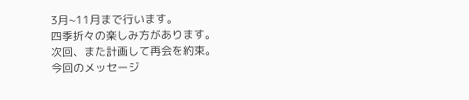3月~11月まで行います。
四季折々の楽しみ方があります。
次回、また計画して再会を約束。
今回のメッセージ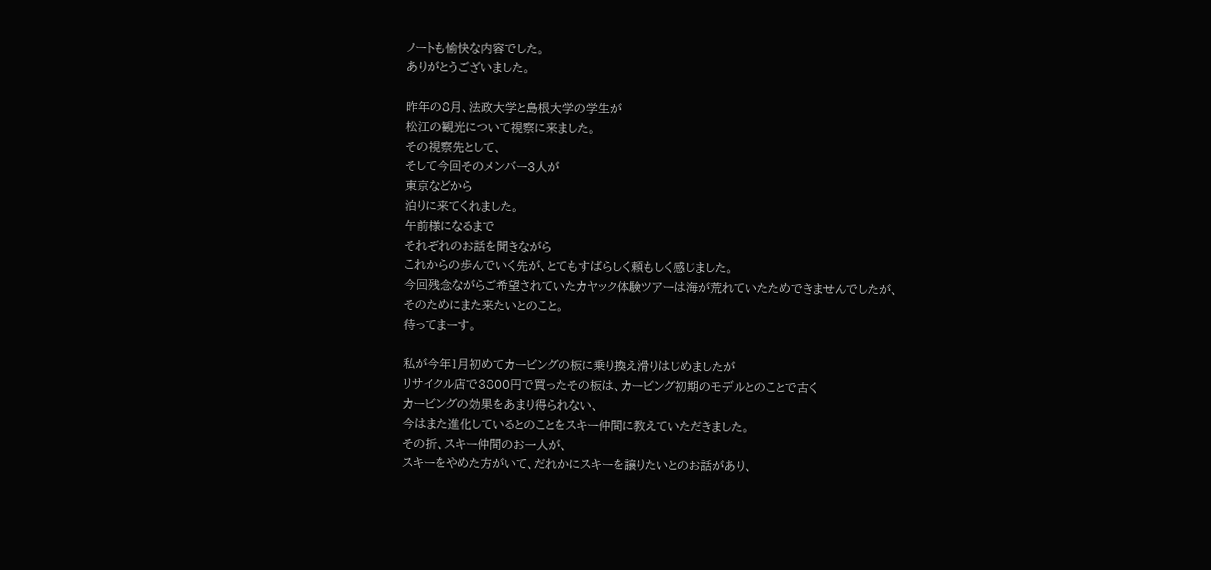ノートも愉快な内容でした。
ありがとうございました。

昨年の8月、法政大学と島根大学の学生が
松江の観光について視察に来ました。
その視察先として、
そして今回そのメンバー3人が
東京などから
泊りに来てくれました。
午前様になるまで
それぞれのお話を聞きながら
これからの歩んでいく先が、とてもすばらしく頼もしく感じました。
今回残念ながらご希望されていたカヤック体験ツアーは海が荒れていたためできませんでしたが、
そのためにまた来たいとのこと。
待ってまーす。

私が今年1月初めてカービングの板に乗り換え滑りはじめましたが
リサイクル店で3800円で買ったその板は、カービング初期のモデルとのことで古く
カービングの効果をあまり得られない、
今はまた進化しているとのことをスキー仲間に教えていただきました。
その折、スキー仲間のお一人が、
スキーをやめた方がいて、だれかにスキーを譲りたいとのお話があり、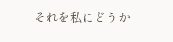それを私にどうか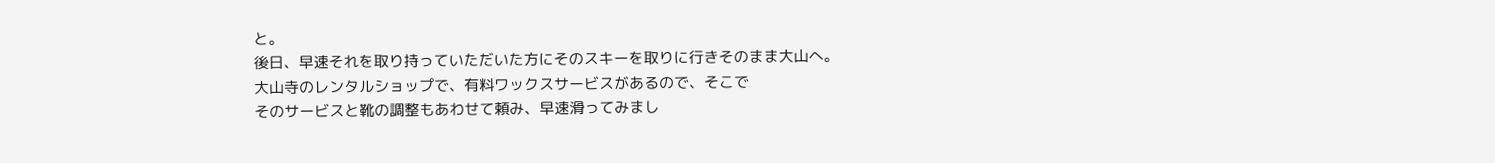と。
後日、早速それを取り持っていただいた方にそのスキーを取りに行きそのまま大山へ。
大山寺のレンタルショップで、有料ワックスサービスがあるので、そこで
そのサービスと靴の調整もあわせて頼み、早速滑ってみまし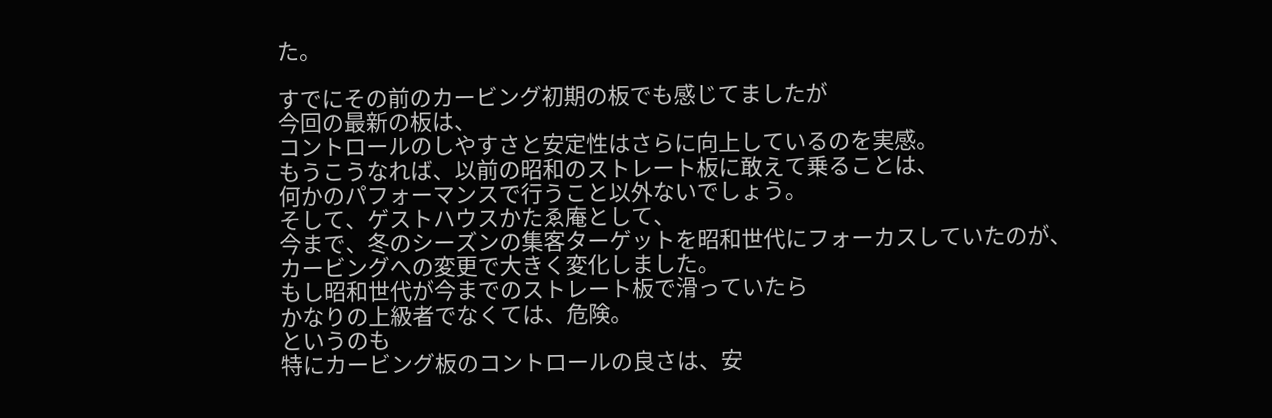た。

すでにその前のカービング初期の板でも感じてましたが
今回の最新の板は、
コントロールのしやすさと安定性はさらに向上しているのを実感。
もうこうなれば、以前の昭和のストレート板に敢えて乗ることは、
何かのパフォーマンスで行うこと以外ないでしょう。
そして、ゲストハウスかたゑ庵として、
今まで、冬のシーズンの集客ターゲットを昭和世代にフォーカスしていたのが、
カービングへの変更で大きく変化しました。
もし昭和世代が今までのストレート板で滑っていたら
かなりの上級者でなくては、危険。
というのも
特にカービング板のコントロールの良さは、安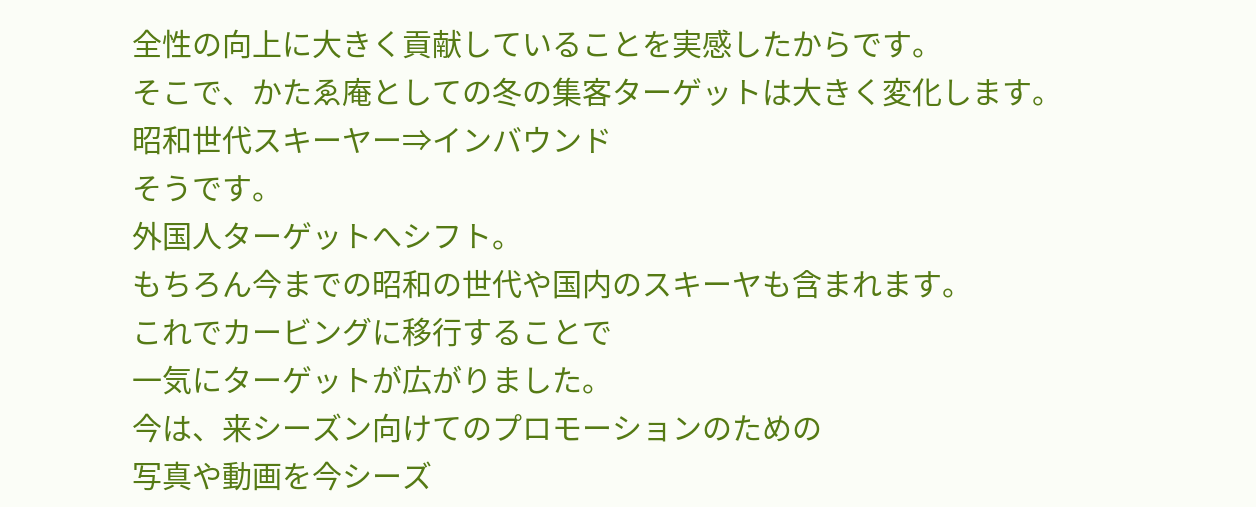全性の向上に大きく貢献していることを実感したからです。
そこで、かたゑ庵としての冬の集客ターゲットは大きく変化します。
昭和世代スキーヤー⇒インバウンド
そうです。
外国人ターゲットへシフト。
もちろん今までの昭和の世代や国内のスキーヤも含まれます。
これでカービングに移行することで
一気にターゲットが広がりました。
今は、来シーズン向けてのプロモーションのための
写真や動画を今シーズ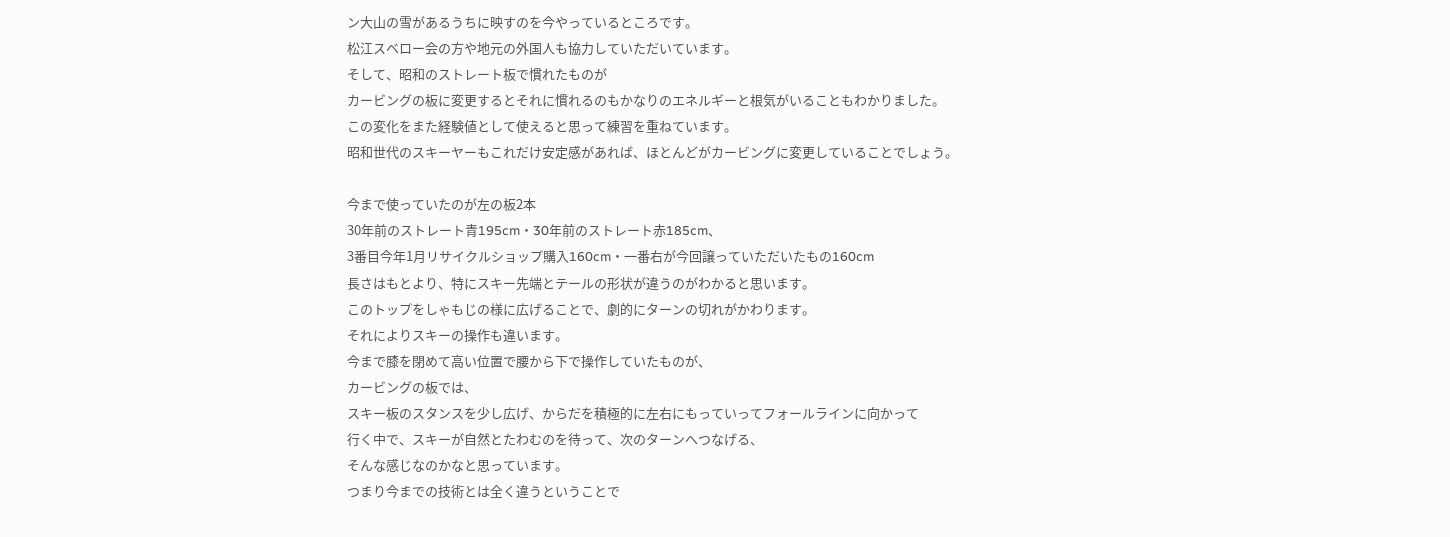ン大山の雪があるうちに映すのを今やっているところです。
松江スベロー会の方や地元の外国人も協力していただいています。
そして、昭和のストレート板で慣れたものが
カービングの板に変更するとそれに慣れるのもかなりのエネルギーと根気がいることもわかりました。
この変化をまた経験値として使えると思って練習を重ねています。
昭和世代のスキーヤーもこれだけ安定感があれば、ほとんどがカービングに変更していることでしょう。

今まで使っていたのが左の板2本
30年前のストレート青195cm・30年前のストレート赤185cm、
3番目今年1月リサイクルショップ購入160cm・一番右が今回譲っていただいたもの160cm
長さはもとより、特にスキー先端とテールの形状が違うのがわかると思います。
このトップをしゃもじの様に広げることで、劇的にターンの切れがかわります。
それによりスキーの操作も違います。
今まで膝を閉めて高い位置で腰から下で操作していたものが、
カービングの板では、
スキー板のスタンスを少し広げ、からだを積極的に左右にもっていってフォールラインに向かって
行く中で、スキーが自然とたわむのを待って、次のターンへつなげる、
そんな感じなのかなと思っています。
つまり今までの技術とは全く違うということで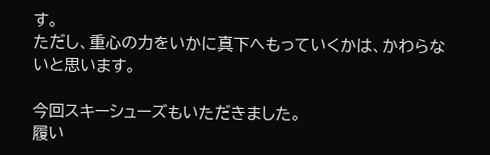す。
ただし、重心の力をいかに真下へもっていくかは、かわらないと思います。

今回スキーシューズもいただきました。
履い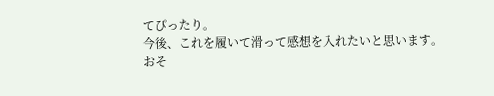てぴったり。
今後、これを履いて滑って感想を入れたいと思います。
おそ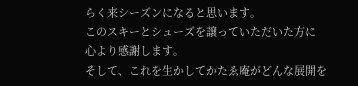らく来シーズンになると思います。
このスキーとシューズを譲っていただいた方に
心より感謝します。
そして、これを生かしてかたゑ庵がどんな展開を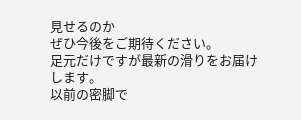見せるのか
ぜひ今後をご期待ください。
足元だけですが最新の滑りをお届けします。
以前の密脚で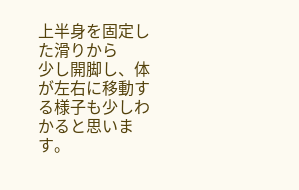上半身を固定した滑りから
少し開脚し、体が左右に移動する様子も少しわかると思います。